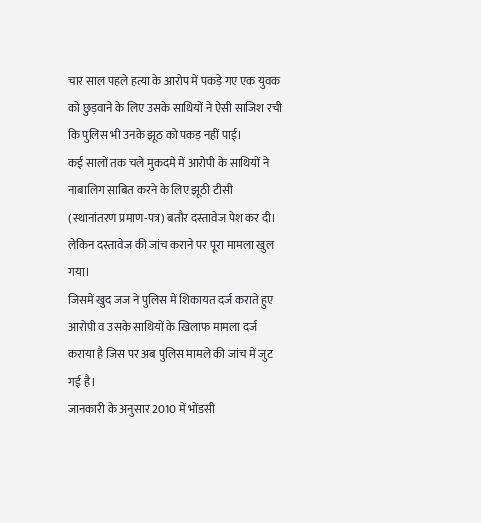चार साल पहले हत्या के आरोप में पकड़े गए एक युवक को छुड़वाने के लिए उसके साथियों ने ऐसी साजिश रची कि पुलिस भी उनके झूठ को पकड़ नहीं पाई।
कई सालों तक चले मुकदमे में आरोपी के साथियों ने नाबालिग साबित करने के लिए झूठी टीसी (स्थानांतरण प्रमाण-पत्र) बतौर दस्तावेज पेश कर दी। लेकिन दस्तावेज की जांच कराने पर पूरा मामला खुल गया।
जिसमें खुद जज ने पुलिस में शिकायत दर्ज कराते हुए आरोपी व उसके साथियों के खिलाफ मामला दर्ज कराया है जिस पर अब पुलिस मामले की जांच में जुट गई है।
जानकारी के अनुसार 2010 में भोंडसी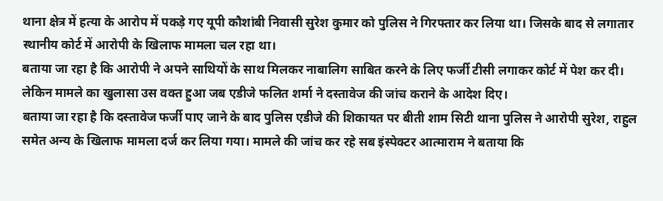थाना क्षेत्र में हत्या के आरोप में पकड़े गए यूपी कौशांबी निवासी सुरेश कुमार को पुलिस ने गिरफ्तार कर लिया था। जिसके बाद से लगातार स्थानीय कोर्ट में आरोपी के खिलाफ मामला चल रहा था।
बताया जा रहा है कि आरोपी ने अपने साथियों के साथ मिलकर नाबालिग साबित करने के लिए फर्जी टीसी लगाकर कोर्ट में पेश कर दी। लेकिन मामले का खुलासा उस वक्त हुआ जब एडीजे फलित शर्मा ने दस्तावेज की जांच कराने के आदेश दिए।
बताया जा रहा है कि दस्तावेज फर्जी पाए जाने के बाद पुलिस एडीजे की शिकायत पर बीती शाम सिटी थाना पुलिस ने आरोपी सुरेश, राहुल समेत अन्य के खिलाफ मामला दर्ज कर लिया गया। मामले की जांच कर रहे सब इंस्पेक्टर आत्माराम ने बताया कि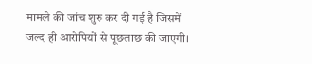मामले की जांच शुरु कर दी गई है जिसमें जल्द ही आरोपियों से पूछताछ की जाएगी।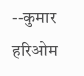--कुमार हरिओम